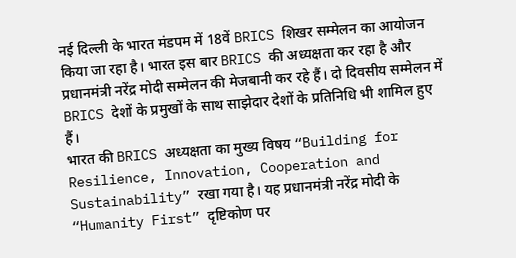नई दिल्ली के भारत मंडपम में 18वें BRICS शिखर सम्मेलन का आयोजन किया जा रहा है। भारत इस बार BRICS की अध्यक्षता कर रहा है और प्रधानमंत्री नरेंद्र मोदी सम्मेलन की मेजबानी कर रहे हैं। दो दिवसीय सम्मेलन में BRICS देशों के प्रमुखों के साथ साझेदार देशों के प्रतिनिधि भी शामिल हुए हैं।
भारत की BRICS अध्यक्षता का मुख्य विषय “Building for Resilience, Innovation, Cooperation and Sustainability” रखा गया है। यह प्रधानमंत्री नरेंद्र मोदी के “Humanity First” दृष्टिकोण पर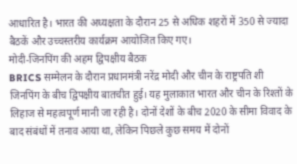आधारित है। भारत की अध्यक्षता के दौरान 25 से अधिक शहरों में 350 से ज्यादा बैठकें और उच्चस्तरीय कार्यक्रम आयोजित किए गए।
मोदी-जिनपिंग की अहम द्विपक्षीय बैठक
BRICS सम्मेलन के दौरान प्रधानमंत्री नरेंद्र मोदी और चीन के राष्ट्रपति शी जिनपिंग के बीच द्विपक्षीय बातचीत हुई। यह मुलाकात भारत और चीन के रिश्तों के लिहाज से महत्वपूर्ण मानी जा रही है। दोनों देशों के बीच 2020 के सीमा विवाद के बाद संबंधों में तनाव आया था, लेकिन पिछले कुछ समय में दोनों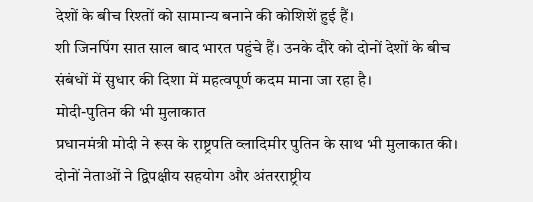देशों के बीच रिश्तों को सामान्य बनाने की कोशिशें हुई हैं।
शी जिनपिंग सात साल बाद भारत पहुंचे हैं। उनके दौरे को दोनों देशों के बीच संबंधों में सुधार की दिशा में महत्वपूर्ण कदम माना जा रहा है।
मोदी-पुतिन की भी मुलाकात
प्रधानमंत्री मोदी ने रूस के राष्ट्रपति व्लादिमीर पुतिन के साथ भी मुलाकात की। दोनों नेताओं ने द्विपक्षीय सहयोग और अंतरराष्ट्रीय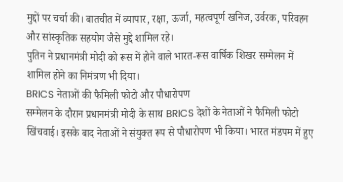मुद्दों पर चर्चा की। बातचीत में व्यापार, रक्षा, ऊर्जा, महत्वपूर्ण खनिज, उर्वरक, परिवहन और सांस्कृतिक सहयोग जैसे मुद्दे शामिल रहे।
पुतिन ने प्रधानमंत्री मोदी को रूस में होने वाले भारत-रूस वार्षिक शिखर सम्मेलन में शामिल होने का निमंत्रण भी दिया।
BRICS नेताओं की फैमिली फोटो और पौधारोपण
सम्मेलन के दौरान प्रधानमंत्री मोदी के साथ BRICS देशों के नेताओं ने फैमिली फोटो खिंचवाई। इसके बाद नेताओं ने संयुक्त रूप से पौधारोपण भी किया। भारत मंडपम में हुए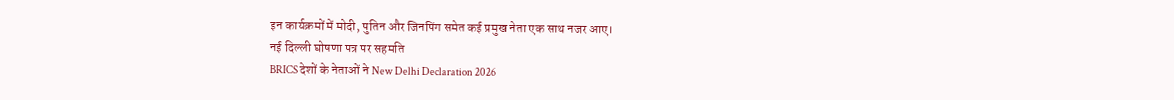इन कार्यक्रमों में मोदी, पुतिन और जिनपिंग समेत कई प्रमुख नेता एक साथ नजर आए।
नई दिल्ली घोषणा पत्र पर सहमति
BRICS देशों के नेताओं ने New Delhi Declaration 2026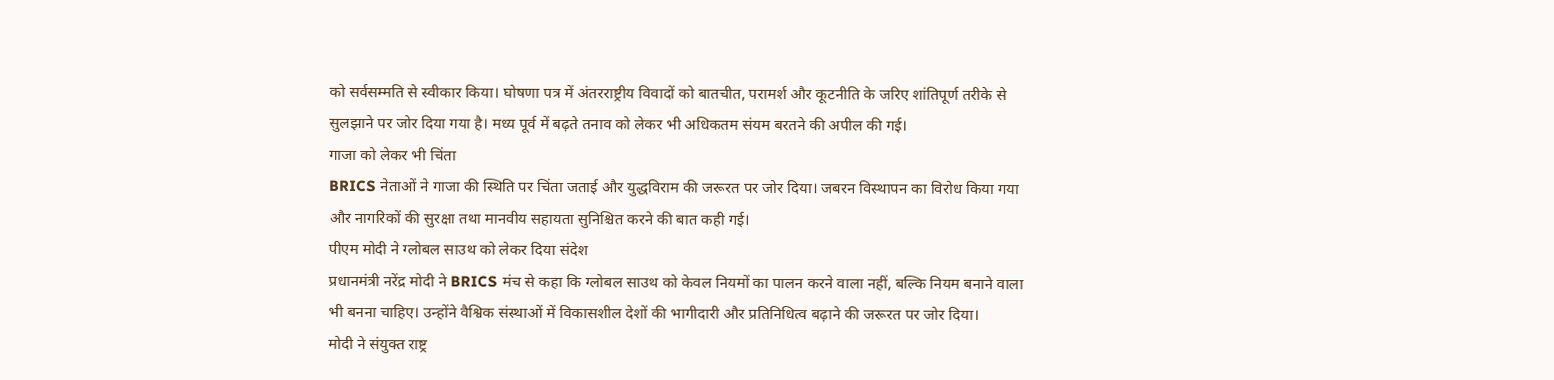को सर्वसम्मति से स्वीकार किया। घोषणा पत्र में अंतरराष्ट्रीय विवादों को बातचीत, परामर्श और कूटनीति के जरिए शांतिपूर्ण तरीके से सुलझाने पर जोर दिया गया है। मध्य पूर्व में बढ़ते तनाव को लेकर भी अधिकतम संयम बरतने की अपील की गई।
गाजा को लेकर भी चिंता
BRICS नेताओं ने गाजा की स्थिति पर चिंता जताई और युद्धविराम की जरूरत पर जोर दिया। जबरन विस्थापन का विरोध किया गया और नागरिकों की सुरक्षा तथा मानवीय सहायता सुनिश्चित करने की बात कही गई।
पीएम मोदी ने ग्लोबल साउथ को लेकर दिया संदेश
प्रधानमंत्री नरेंद्र मोदी ने BRICS मंच से कहा कि ग्लोबल साउथ को केवल नियमों का पालन करने वाला नहीं, बल्कि नियम बनाने वाला भी बनना चाहिए। उन्होंने वैश्विक संस्थाओं में विकासशील देशों की भागीदारी और प्रतिनिधित्व बढ़ाने की जरूरत पर जोर दिया।
मोदी ने संयुक्त राष्ट्र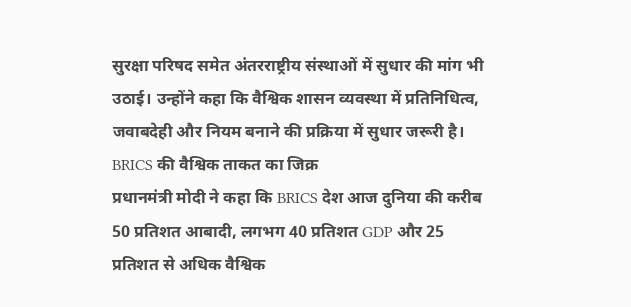सुरक्षा परिषद समेत अंतरराष्ट्रीय संस्थाओं में सुधार की मांग भी उठाई। उन्होंने कहा कि वैश्विक शासन व्यवस्था में प्रतिनिधित्व, जवाबदेही और नियम बनाने की प्रक्रिया में सुधार जरूरी है।
BRICS की वैश्विक ताकत का जिक्र
प्रधानमंत्री मोदी ने कहा कि BRICS देश आज दुनिया की करीब 50 प्रतिशत आबादी, लगभग 40 प्रतिशत GDP और 25 प्रतिशत से अधिक वैश्विक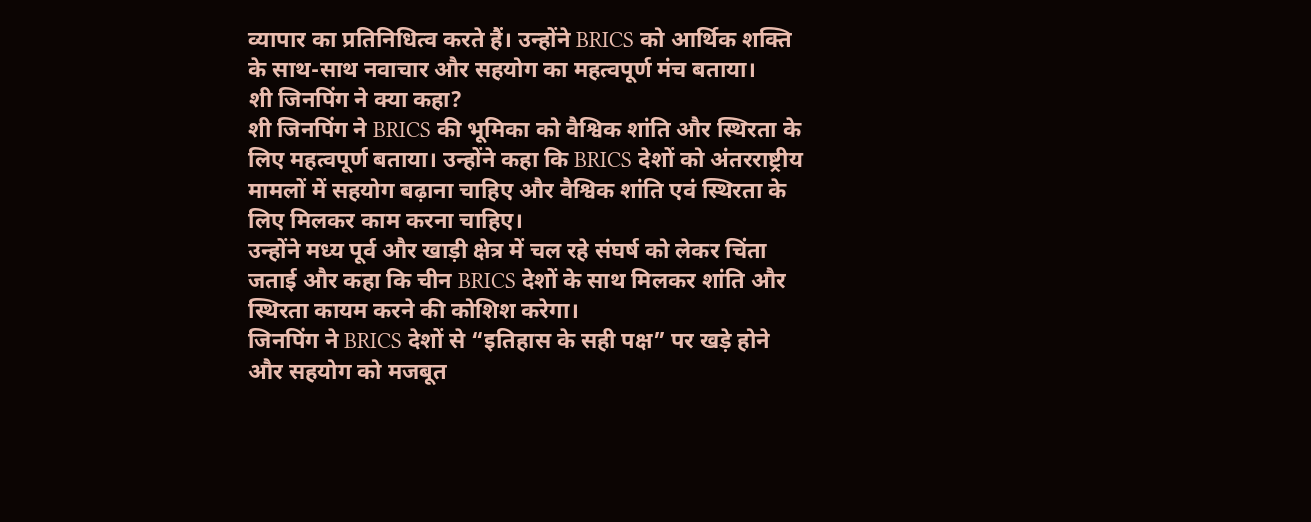व्यापार का प्रतिनिधित्व करते हैं। उन्होंने BRICS को आर्थिक शक्ति के साथ-साथ नवाचार और सहयोग का महत्वपूर्ण मंच बताया।
शी जिनपिंग ने क्या कहा?
शी जिनपिंग ने BRICS की भूमिका को वैश्विक शांति और स्थिरता के लिए महत्वपूर्ण बताया। उन्होंने कहा कि BRICS देशों को अंतरराष्ट्रीय मामलों में सहयोग बढ़ाना चाहिए और वैश्विक शांति एवं स्थिरता के लिए मिलकर काम करना चाहिए।
उन्होंने मध्य पूर्व और खाड़ी क्षेत्र में चल रहे संघर्ष को लेकर चिंता जताई और कहा कि चीन BRICS देशों के साथ मिलकर शांति और स्थिरता कायम करने की कोशिश करेगा।
जिनपिंग ने BRICS देशों से “इतिहास के सही पक्ष” पर खड़े होने और सहयोग को मजबूत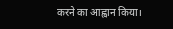करने का आह्वान किया।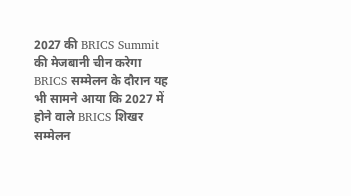2027 की BRICS Summit की मेजबानी चीन करेगा
BRICS सम्मेलन के दौरान यह भी सामने आया कि 2027 में होने वाले BRICS शिखर सम्मेलन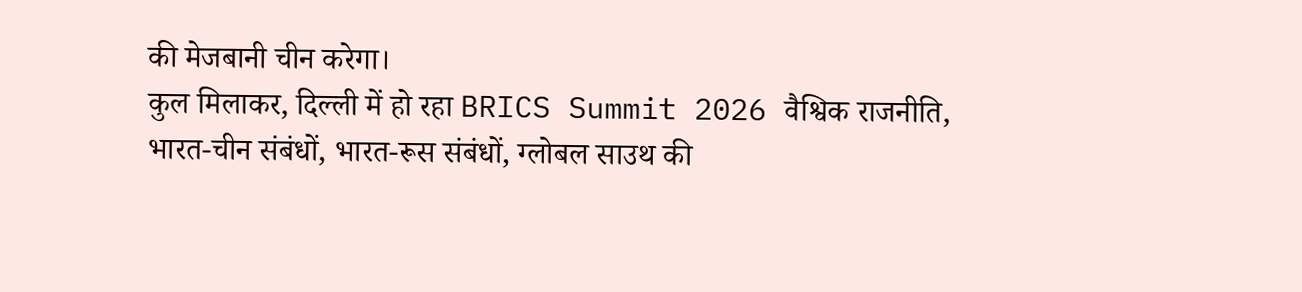की मेजबानी चीन करेगा।
कुल मिलाकर, दिल्ली में हो रहा BRICS Summit 2026 वैश्विक राजनीति, भारत-चीन संबंधों, भारत-रूस संबंधों, ग्लोबल साउथ की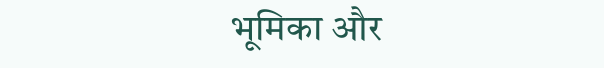भूमिका और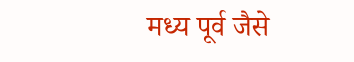मध्य पूर्व जैसे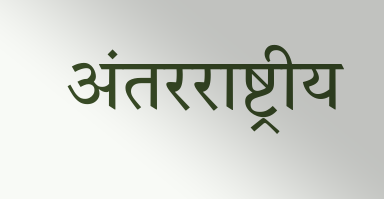अंतरराष्ट्रीय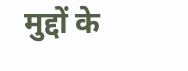मुद्दों के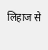लिहाज से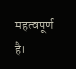महत्वपूर्ण है।